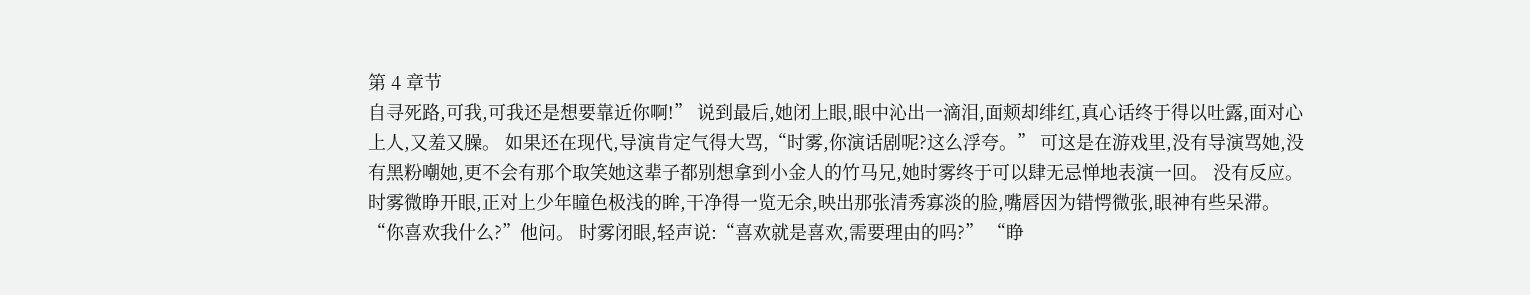第 4 章节
自寻死路,可我,可我还是想要靠近你啊!” 说到最后,她闭上眼,眼中沁出一滴泪,面颊却绯红,真心话终于得以吐露,面对心上人,又羞又臊。 如果还在现代,导演肯定气得大骂,“时雾,你演话剧呢?这么浮夸。” 可这是在游戏里,没有导演骂她,没有黑粉嘲她,更不会有那个取笑她这辈子都别想拿到小金人的竹马兄,她时雾终于可以肆无忌惮地表演一回。 没有反应。 时雾微睁开眼,正对上少年瞳色极浅的眸,干净得一览无余,映出那张清秀寡淡的脸,嘴唇因为错愕微张,眼神有些呆滞。 “你喜欢我什么?”他问。 时雾闭眼,轻声说:“喜欢就是喜欢,需要理由的吗?” “睁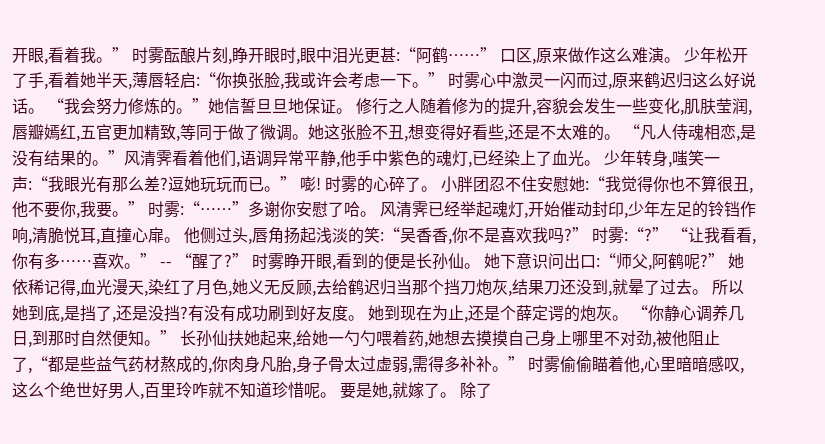开眼,看着我。” 时雾酝酿片刻,睁开眼时,眼中泪光更甚:“阿鹤……” 口区,原来做作这么难演。 少年松开了手,看着她半天,薄唇轻启:“你换张脸,我或许会考虑一下。” 时雾心中激灵一闪而过,原来鹤迟归这么好说话。 “我会努力修炼的。”她信誓旦旦地保证。 修行之人随着修为的提升,容貌会发生一些变化,肌肤莹润,唇瓣嫣红,五官更加精致,等同于做了微调。她这张脸不丑,想变得好看些,还是不太难的。 “凡人侍魂相恋,是没有结果的。”风清霁看着他们,语调异常平静,他手中紫色的魂灯,已经染上了血光。 少年转身,嗤笑一声:“我眼光有那么差?逗她玩玩而已。” 嘭! 时雾的心碎了。 小胖团忍不住安慰她:“我觉得你也不算很丑,他不要你,我要。” 时雾:“……”多谢你安慰了哈。 风清霁已经举起魂灯,开始催动封印,少年左足的铃铛作响,清脆悦耳,直撞心扉。 他侧过头,唇角扬起浅淡的笑:“吴香香,你不是喜欢我吗?” 时雾:“?” “让我看看,你有多……喜欢。” -- “醒了?” 时雾睁开眼,看到的便是长孙仙。 她下意识问出口:“师父,阿鹤呢?” 她依稀记得,血光漫天,染红了月色,她义无反顾,去给鹤迟归当那个挡刀炮灰,结果刀还没到,就晕了过去。 所以她到底,是挡了,还是没挡?有没有成功刷到好友度。 她到现在为止,还是个薛定谔的炮灰。 “你静心调养几日,到那时自然便知。” 长孙仙扶她起来,给她一勺勺喂着药,她想去摸摸自己身上哪里不对劲,被他阻止了,“都是些益气药材熬成的,你肉身凡胎,身子骨太过虚弱,需得多补补。” 时雾偷偷瞄着他,心里暗暗感叹,这么个绝世好男人,百里玲咋就不知道珍惜呢。 要是她,就嫁了。 除了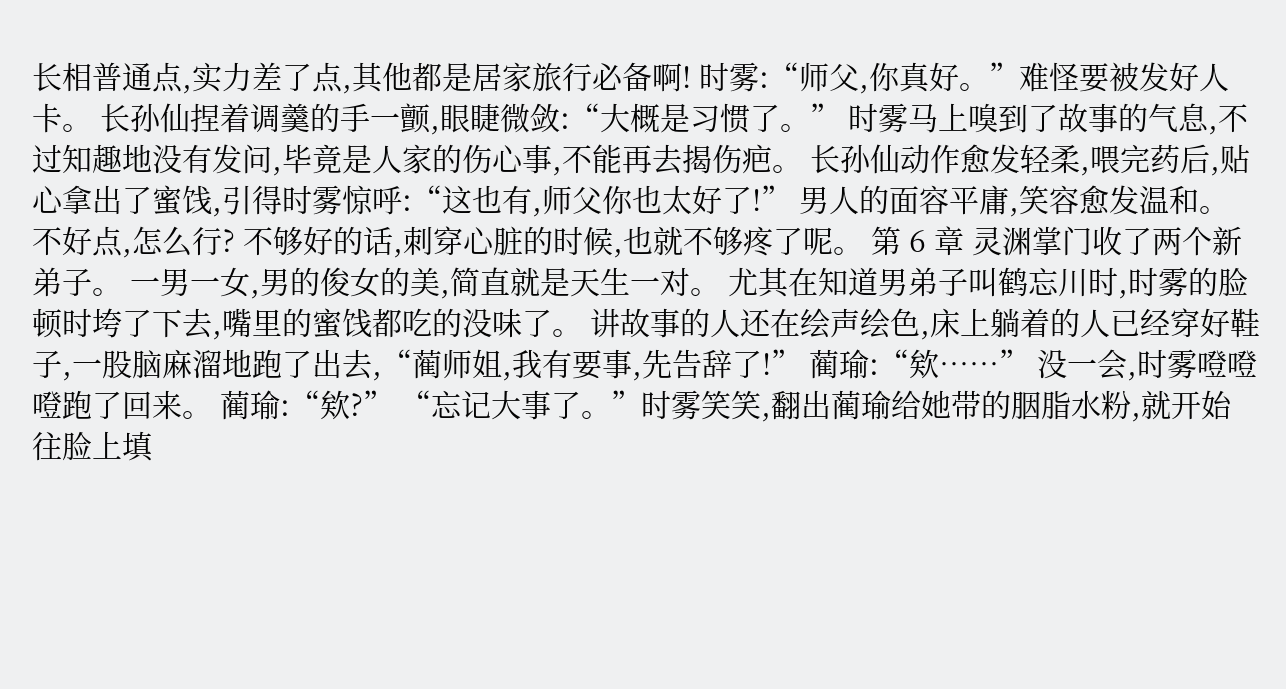长相普通点,实力差了点,其他都是居家旅行必备啊! 时雾:“师父,你真好。”难怪要被发好人卡。 长孙仙捏着调羹的手一颤,眼睫微敛:“大概是习惯了。” 时雾马上嗅到了故事的气息,不过知趣地没有发问,毕竟是人家的伤心事,不能再去揭伤疤。 长孙仙动作愈发轻柔,喂完药后,贴心拿出了蜜饯,引得时雾惊呼:“这也有,师父你也太好了!” 男人的面容平庸,笑容愈发温和。 不好点,怎么行? 不够好的话,刺穿心脏的时候,也就不够疼了呢。 第 6 章 灵渊掌门收了两个新弟子。 一男一女,男的俊女的美,简直就是天生一对。 尤其在知道男弟子叫鹤忘川时,时雾的脸顿时垮了下去,嘴里的蜜饯都吃的没味了。 讲故事的人还在绘声绘色,床上躺着的人已经穿好鞋子,一股脑麻溜地跑了出去,“蔺师姐,我有要事,先告辞了!” 蔺瑜:“欸……” 没一会,时雾噔噔噔跑了回来。 蔺瑜:“欸?” “忘记大事了。”时雾笑笑,翻出蔺瑜给她带的胭脂水粉,就开始往脸上填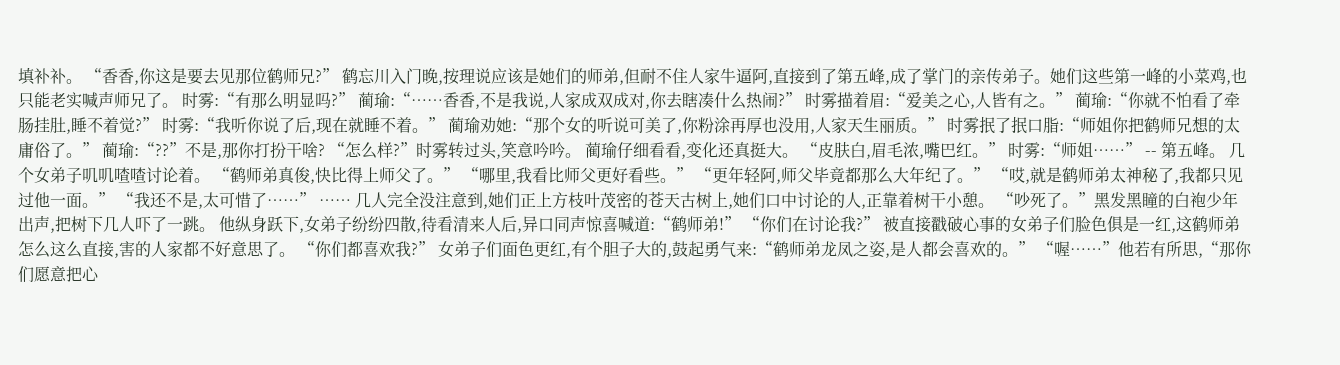填补补。 “香香,你这是要去见那位鹤师兄?” 鹤忘川入门晚,按理说应该是她们的师弟,但耐不住人家牛逼阿,直接到了第五峰,成了掌门的亲传弟子。她们这些第一峰的小菜鸡,也只能老实喊声师兄了。 时雾:“有那么明显吗?” 蔺瑜:“……香香,不是我说,人家成双成对,你去瞎凑什么热闹?” 时雾描着眉:“爱美之心,人皆有之。” 蔺瑜:“你就不怕看了牵肠挂肚,睡不着觉?” 时雾:“我听你说了后,现在就睡不着。” 蔺瑜劝她:“那个女的听说可美了,你粉涂再厚也没用,人家天生丽质。” 时雾抿了抿口脂:“师姐你把鹤师兄想的太庸俗了。” 蔺瑜:“??”不是,那你打扮干啥? “怎么样?”时雾转过头,笑意吟吟。 蔺瑜仔细看看,变化还真挺大。 “皮肤白,眉毛浓,嘴巴红。” 时雾:“师姐……” -- 第五峰。 几个女弟子叽叽喳喳讨论着。 “鹤师弟真俊,快比得上师父了。” “哪里,我看比师父更好看些。” “更年轻阿,师父毕竟都那么大年纪了。” “哎,就是鹤师弟太神秘了,我都只见过他一面。” “我还不是,太可惜了……” …… 几人完全没注意到,她们正上方枝叶茂密的苍天古树上,她们口中讨论的人,正靠着树干小憩。 “吵死了。”黑发黑瞳的白袍少年出声,把树下几人吓了一跳。 他纵身跃下,女弟子纷纷四散,待看清来人后,异口同声惊喜喊道:“鹤师弟!” “你们在讨论我?” 被直接戳破心事的女弟子们脸色俱是一红,这鹤师弟怎么这么直接,害的人家都不好意思了。 “你们都喜欢我?” 女弟子们面色更红,有个胆子大的,鼓起勇气来:“鹤师弟龙凤之姿,是人都会喜欢的。” “喔……”他若有所思,“那你们愿意把心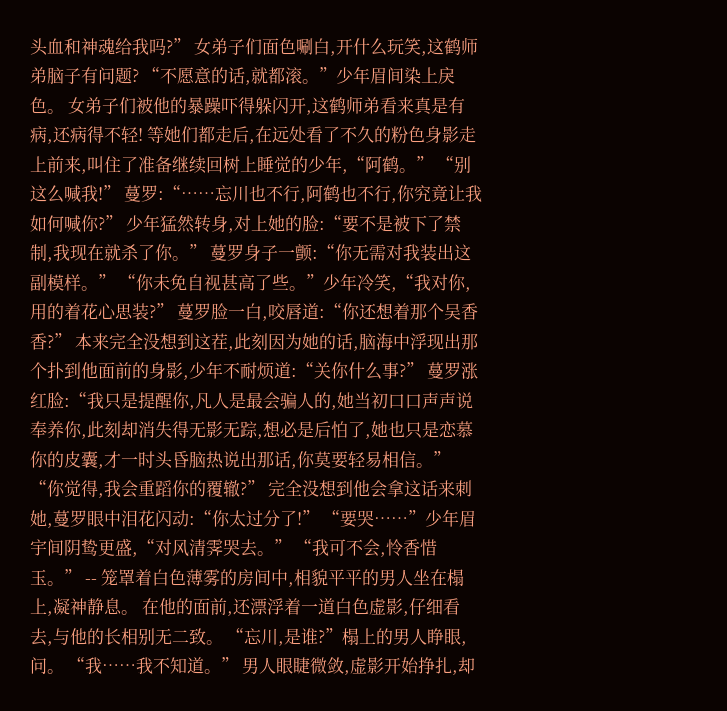头血和神魂给我吗?” 女弟子们面色唰白,开什么玩笑,这鹤师弟脑子有问题? “不愿意的话,就都滚。”少年眉间染上戾色。 女弟子们被他的暴躁吓得躲闪开,这鹤师弟看来真是有病,还病得不轻! 等她们都走后,在远处看了不久的粉色身影走上前来,叫住了准备继续回树上睡觉的少年,“阿鹤。” “别这么喊我!” 蔓罗:“……忘川也不行,阿鹤也不行,你究竟让我如何喊你?” 少年猛然转身,对上她的脸:“要不是被下了禁制,我现在就杀了你。” 蔓罗身子一颤:“你无需对我装出这副模样。” “你未免自视甚高了些。”少年冷笑,“我对你,用的着花心思装?” 蔓罗脸一白,咬唇道:“你还想着那个吴香香?” 本来完全没想到这茬,此刻因为她的话,脑海中浮现出那个扑到他面前的身影,少年不耐烦道:“关你什么事?” 蔓罗涨红脸:“我只是提醒你,凡人是最会骗人的,她当初口口声声说奉养你,此刻却消失得无影无踪,想必是后怕了,她也只是恋慕你的皮囊,才一时头昏脑热说出那话,你莫要轻易相信。” “你觉得,我会重蹈你的覆辙?” 完全没想到他会拿这话来刺她,蔓罗眼中泪花闪动:“你太过分了!” “要哭……”少年眉宇间阴鸷更盛,“对风清霁哭去。” “我可不会,怜香惜玉。” -- 笼罩着白色薄雾的房间中,相貌平平的男人坐在榻上,凝神静息。 在他的面前,还漂浮着一道白色虚影,仔细看去,与他的长相别无二致。 “忘川,是谁?”榻上的男人睁眼,问。 “我……我不知道。” 男人眼睫微敛,虚影开始挣扎,却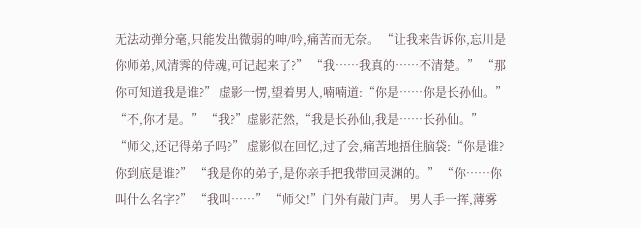无法动弹分毫,只能发出微弱的呻/吟,痛苦而无奈。 “让我来告诉你,忘川是你师弟,风清霁的侍魂,可记起来了?” “我……我真的……不清楚。” “那你可知道我是谁?” 虚影一愣,望着男人,喃喃道:“你是……你是长孙仙。” “不,你才是。” “我?”虚影茫然,“我是长孙仙,我是……长孙仙。” “师父,还记得弟子吗?” 虚影似在回忆,过了会,痛苦地捂住脑袋:“你是谁?你到底是谁?” “我是你的弟子,是你亲手把我带回灵渊的。” “你……你叫什么名字?” “我叫……” “师父!”门外有敲门声。 男人手一挥,薄雾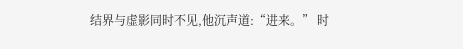结界与虚影同时不见,他沉声道:“进来。” 时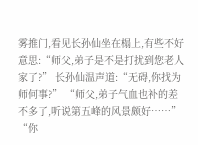雾推门,看见长孙仙坐在榻上,有些不好意思:“师父,弟子是不是打扰到您老人家了?” 长孙仙温声道:“无碍,你找为师何事?” “师父,弟子气血也补的差不多了,听说第五峰的风景颇好……” “你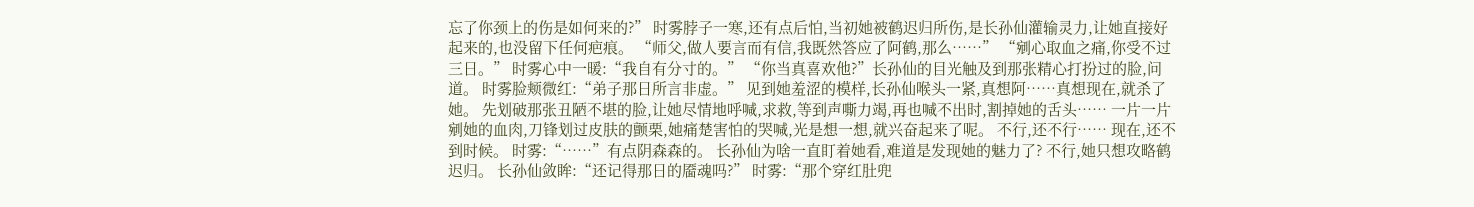忘了你颈上的伤是如何来的?” 时雾脖子一寒,还有点后怕,当初她被鹤迟归所伤,是长孙仙灌输灵力,让她直接好起来的,也没留下任何疤痕。 “师父,做人要言而有信,我既然答应了阿鹤,那么……” “剜心取血之痛,你受不过三日。” 时雾心中一暖:“我自有分寸的。” “你当真喜欢他?”长孙仙的目光触及到那张精心打扮过的脸,问道。 时雾脸颊微红:“弟子那日所言非虚。” 见到她羞涩的模样,长孙仙喉头一紧,真想阿……真想现在,就杀了她。 先划破那张丑陋不堪的脸,让她尽情地呼喊,求救,等到声嘶力竭,再也喊不出时,割掉她的舌头…… 一片一片剜她的血肉,刀锋划过皮肤的颤栗,她痛楚害怕的哭喊,光是想一想,就兴奋起来了呢。 不行,还不行…… 现在,还不到时候。 时雾:“……”有点阴森森的。 长孙仙为啥一直盯着她看,难道是发现她的魅力了? 不行,她只想攻略鹤迟归。 长孙仙敛眸:“还记得那日的靥魂吗?” 时雾:“那个穿红肚兜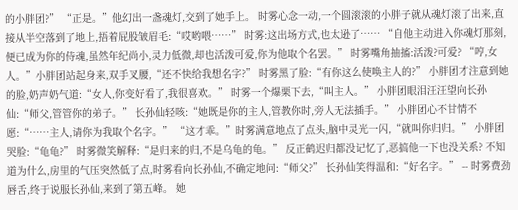的小胖团?” “正是。”他幻出一盏魂灯,交到了她手上。 时雾心念一动,一个圆滚滚的小胖子就从魂灯滚了出来,直接从半空落到了地上,捂着屁股皱眉毛:“哎哟喂……” 时雾:这出场方式,也太逊了…… “自他主动进入你魂灯那刻,便已成为你的侍魂,虽然年纪尚小,灵力低微,却也活泼可爱,你为他取个名罢。” 时雾嘴角抽搐:活泼?可爱? “哼,女人。”小胖团站起身来,双手叉腰,“还不快给我想名字?” 时雾黑了脸:“有你这么使唤主人的?” 小胖团才注意到她的脸,奶声奶气道:“女人,你变好看了,我很喜欢。” 时雾一个爆栗下去,“叫主人。” 小胖团眼泪汪汪望向长孙仙:“师父,管管你的弟子。” 长孙仙轻咳:“她既是你的主人,管教你时,旁人无法插手。” 小胖团心不甘情不愿:“……主人,请你为我取个名字。” “这才乖。”时雾满意地点了点头,脑中灵光一闪,“就叫你归归。” 小胖团哭脸:“龟龟?” 时雾微笑解释:“是归来的归,不是乌龟的龟。” 反正鹤迟归都没记忆了,恶搞他一下也没关系? 不知道为什么,房里的气压突然低了点,时雾看向长孙仙,不确定地问:“师父?” 长孙仙笑得温和:“好名字。” -- 时雾费劲唇舌,终于说服长孙仙,来到了第五峰。 她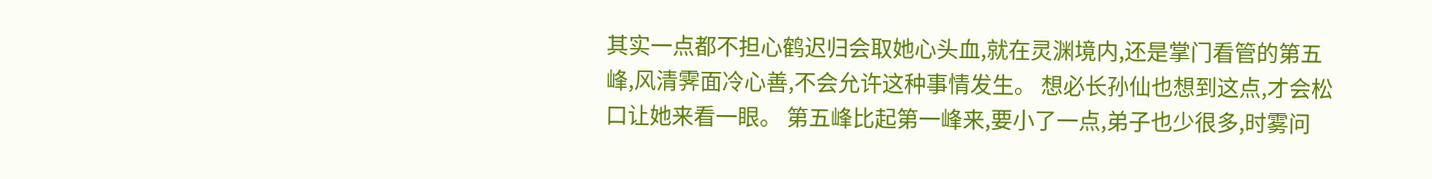其实一点都不担心鹤迟归会取她心头血,就在灵渊境内,还是掌门看管的第五峰,风清霁面冷心善,不会允许这种事情发生。 想必长孙仙也想到这点,才会松口让她来看一眼。 第五峰比起第一峰来,要小了一点,弟子也少很多,时雾问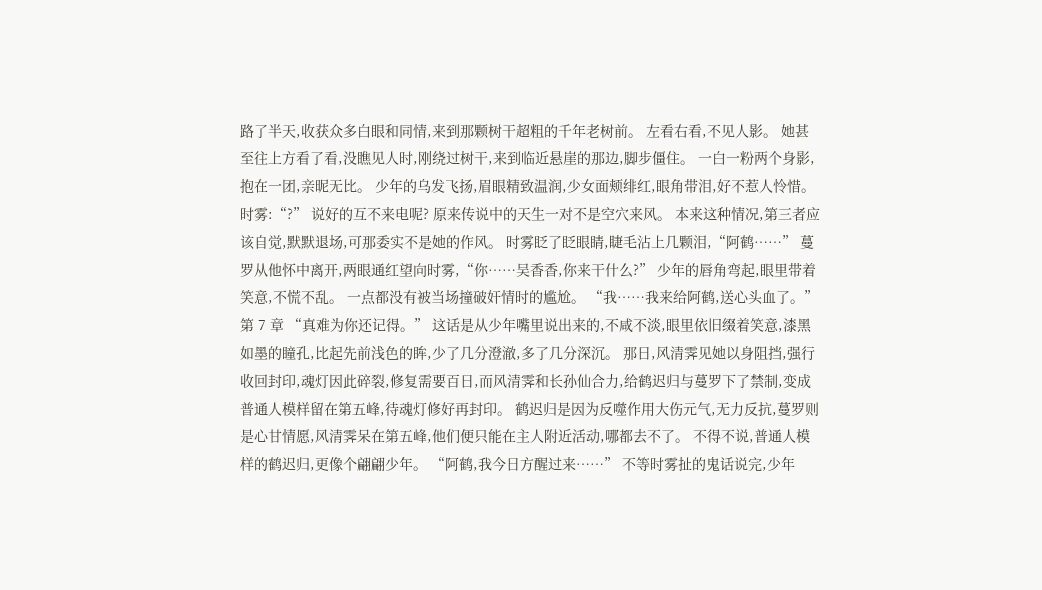路了半天,收获众多白眼和同情,来到那颗树干超粗的千年老树前。 左看右看,不见人影。 她甚至往上方看了看,没瞧见人时,刚绕过树干,来到临近悬崖的那边,脚步僵住。 一白一粉两个身影,抱在一团,亲昵无比。 少年的乌发飞扬,眉眼精致温润,少女面颊绯红,眼角带泪,好不惹人怜惜。 时雾:“?” 说好的互不来电呢? 原来传说中的天生一对不是空穴来风。 本来这种情况,第三者应该自觉,默默退场,可那委实不是她的作风。 时雾眨了眨眼睛,睫毛沾上几颗泪,“阿鹤……” 蔓罗从他怀中离开,两眼通红望向时雾,“你……吴香香,你来干什么?” 少年的唇角弯起,眼里带着笑意,不慌不乱。 一点都没有被当场撞破奸情时的尴尬。 “我……我来给阿鹤,送心头血了。” 第 7 章 “真难为你还记得。” 这话是从少年嘴里说出来的,不咸不淡,眼里依旧缀着笑意,漆黑如墨的瞳孔,比起先前浅色的眸,少了几分澄澈,多了几分深沉。 那日,风清霁见她以身阻挡,强行收回封印,魂灯因此碎裂,修复需要百日,而风清霁和长孙仙合力,给鹤迟归与蔓罗下了禁制,变成普通人模样留在第五峰,待魂灯修好再封印。 鹤迟归是因为反噬作用大伤元气,无力反抗,蔓罗则是心甘情愿,风清霁呆在第五峰,他们便只能在主人附近活动,哪都去不了。 不得不说,普通人模样的鹤迟归,更像个翩翩少年。 “阿鹤,我今日方醒过来……” 不等时雾扯的鬼话说完,少年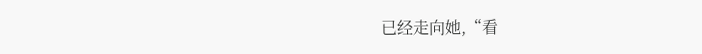已经走向她,“看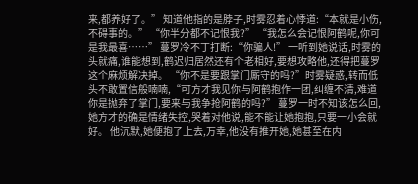来,都养好了。” 知道他指的是脖子,时雾忍着心悸道:“本就是小伤,不碍事的。” “你半分都不记恨我?” “我怎么会记恨阿鹤呢,你可是我最喜……” 蔓罗冷不丁打断:“你骗人!” 一听到她说话,时雾的头就痛,谁能想到,鹤迟归居然还有个老相好,要想攻略他,还得把蔓罗这个麻烦解决掉。 “你不是要跟掌门厮守的吗?”时雾疑惑,转而低头不敢置信般喃喃,“可方才我见你与阿鹤抱作一团,纠缠不清,难道你是抛弃了掌门,要来与我争抢阿鹤的吗?” 蔓罗一时不知该怎么回,她方才的确是情绪失控,哭着对他说,能不能让她抱抱,只要一小会就好。 他沉默,她便抱了上去,万幸,他没有推开她,她甚至在内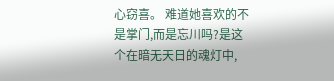心窃喜。 难道她喜欢的不是掌门,而是忘川吗?是这个在暗无天日的魂灯中,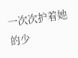一次次护着她的少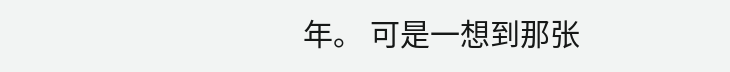年。 可是一想到那张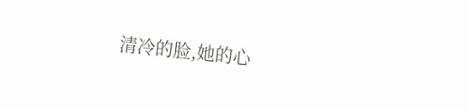清冷的脸,她的心